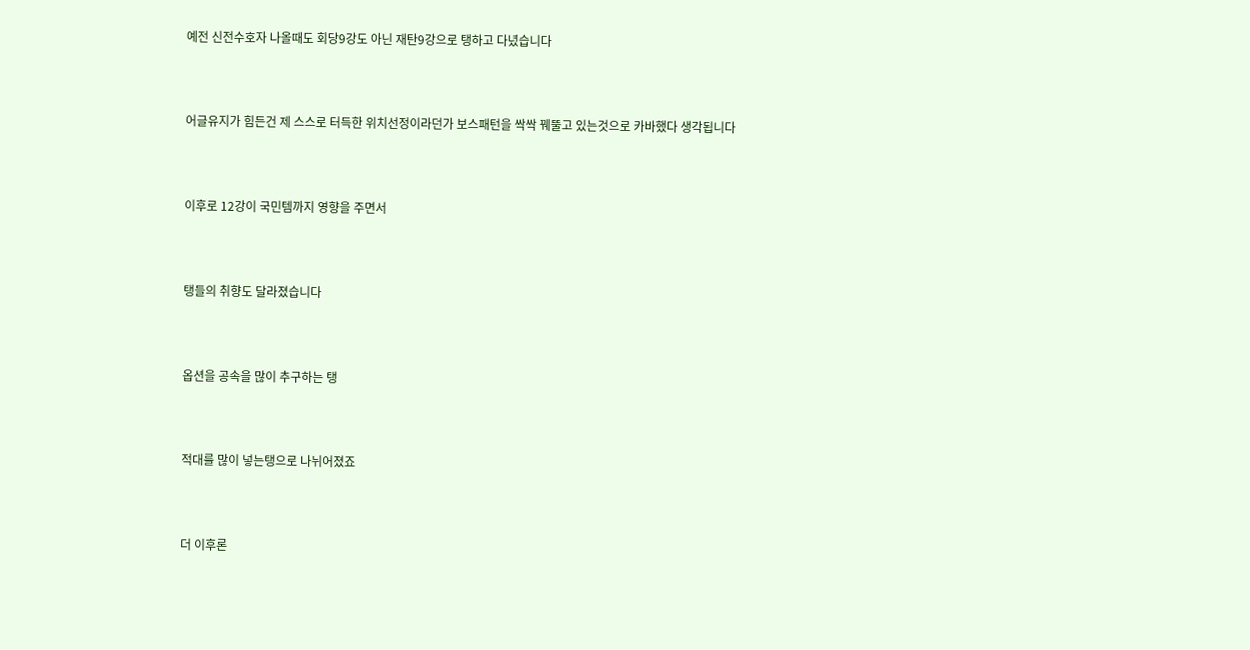예전 신전수호자 나올때도 회당9강도 아닌 재탄9강으로 탱하고 다녔습니다



어글유지가 힘든건 제 스스로 터득한 위치선정이라던가 보스패턴을 싹싹 꿰뚤고 있는것으로 카바했다 생각됩니다



이후로 12강이 국민템까지 영향을 주면서



탱들의 취향도 달라졌습니다



옵션을 공속을 많이 추구하는 탱



적대를 많이 넣는탱으로 나뉘어졌죠



더 이후론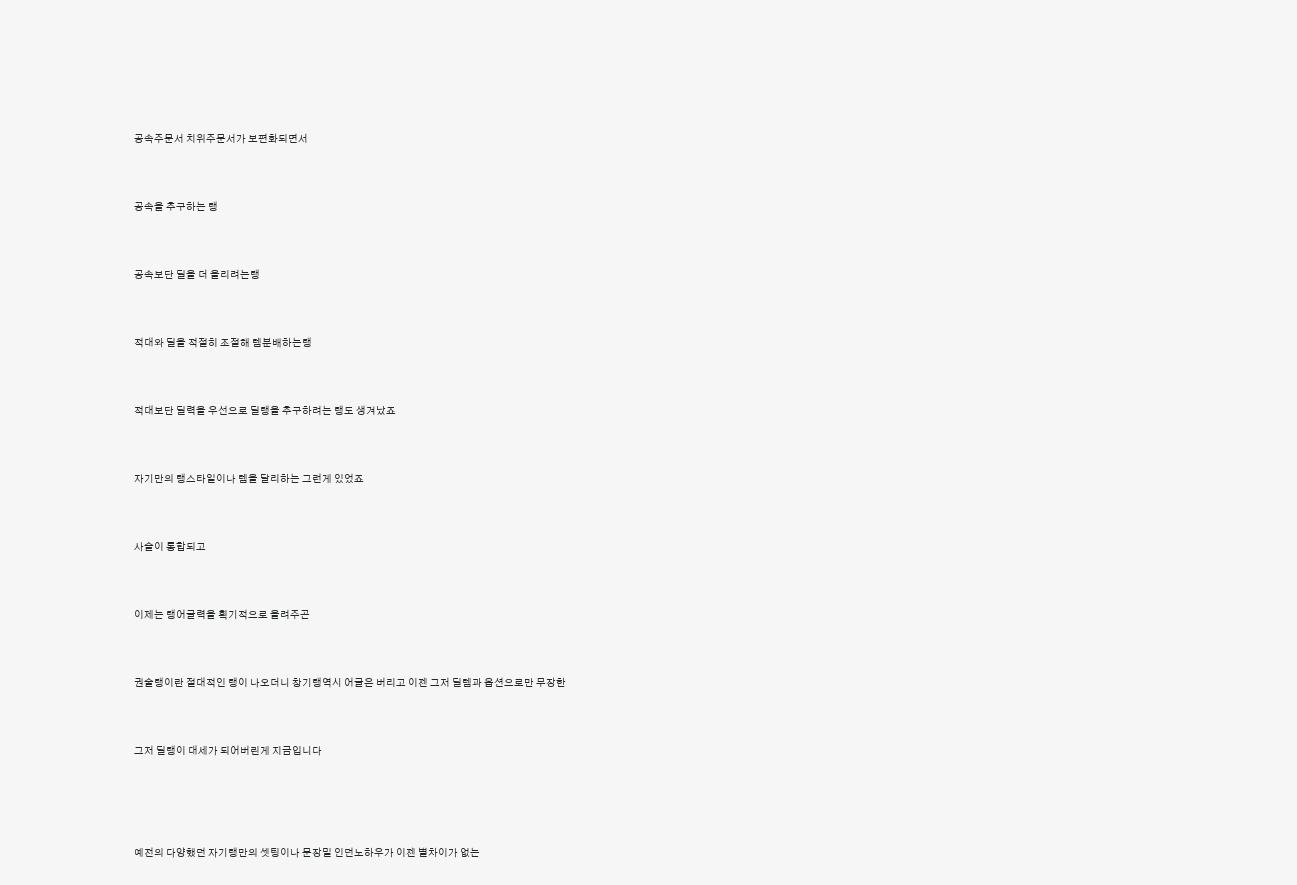공속주문서 치위주문서가 보편화되면서



공속을 추구하는 탱



공속보단 딜을 더 올리려는탱



적대와 딜을 적절히 조절해 템분배하는탱



적대보단 딜력을 우선으로 딜탱을 추구하려는 탱도 생겨났죠



자기만의 탱스타일이나 템을 달리하는 그런게 있었죠



사슬이 통합되고



이제는 탱어글력을 획기적으로 올려주곤



권술탱이란 절대적인 탱이 나오더니 창기탱역시 어글은 버리고 이젠 그저 딜템과 옵션으로만 무장한



그저 딜탱이 대세가 되어버린게 지금입니다





예전의 다양했던 자기탱만의 셋팅이나 문장밑 인던노하우가 이젠 별차이가 없는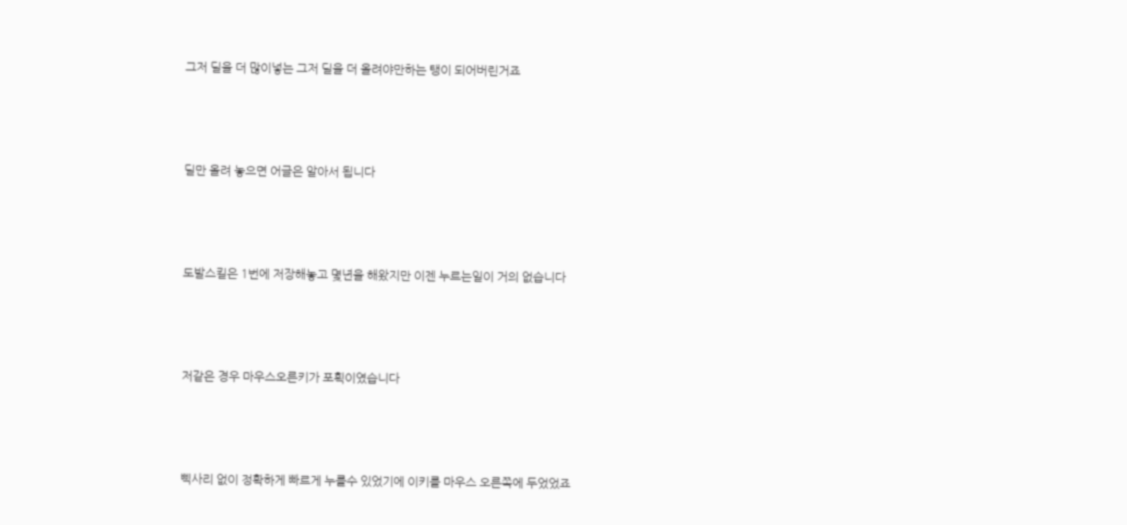그저 딜을 더 많이넣는 그저 딜을 더 올려야만하는 탱이 되어버린거죠



딜만 올려 놓으면 어글은 알아서 됩니다



도발스킬은 1번에 저장해놓고 몇년을 해왔지만 이젠 누르는일이 거의 없습니다



저같은 경우 마우스오른키가 포획이였습니다



삑사리 없이 정확하게 빠르게 누를수 있었기에 이키를 마우스 오른쪽에 두었었죠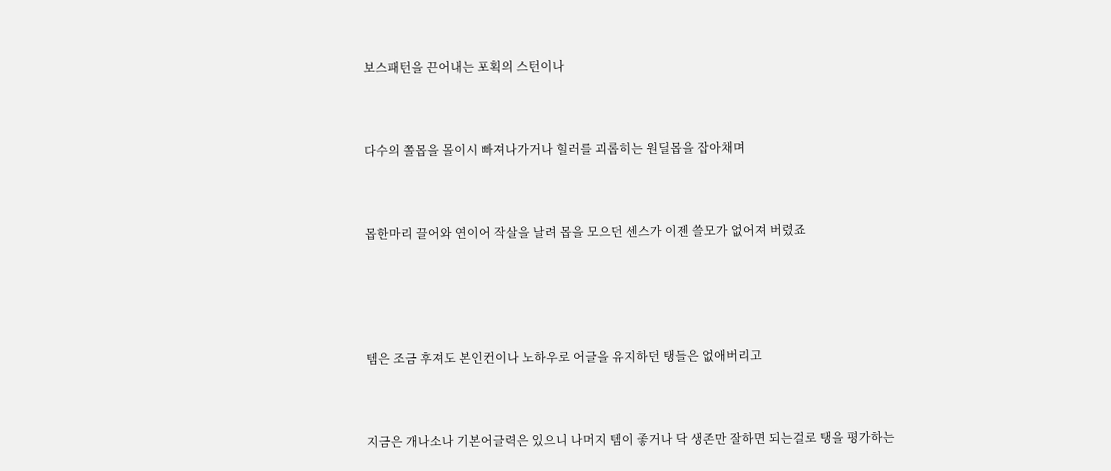보스패턴을 끈어내는 포획의 스턴이나



다수의 쫄몹을 몰이시 빠져나가거나 힐러를 괴롭히는 원딜몹을 잡아채며



몹한마리 끌어와 연이어 작살을 날려 몹을 모으던 센스가 이젠 쓸모가 없어져 버렸죠





템은 조금 후져도 본인컨이나 노하우로 어글을 유지하던 탱들은 없애버리고



지금은 개나소나 기본어글력은 있으니 나머지 템이 좋거나 닥 생존만 잘하면 되는걸로 탱을 평가하는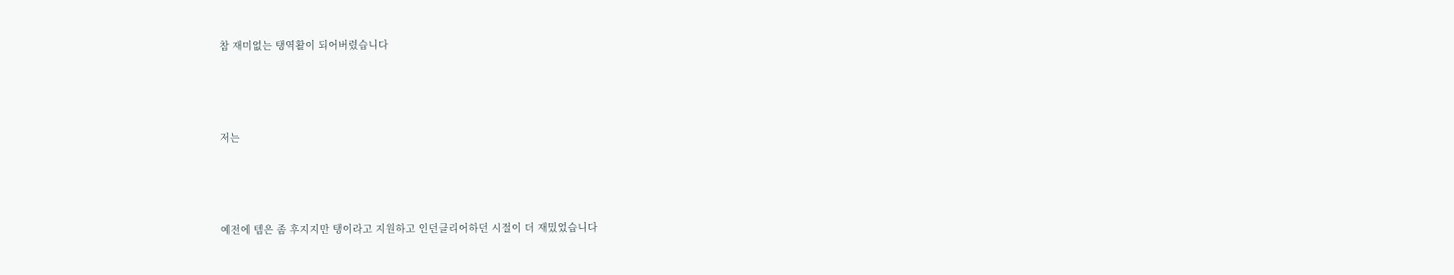참 재미없는 탱역활이 되어버렸습니다



저는



예전에 템은 좀 후지지만 탱이라고 지원하고 인던클리어하던 시절이 더 재밌었습니다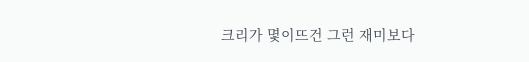크리가 몇이뜨건 그런 재미보다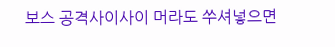보스 공격사이사이 머라도 쑤셔넣으면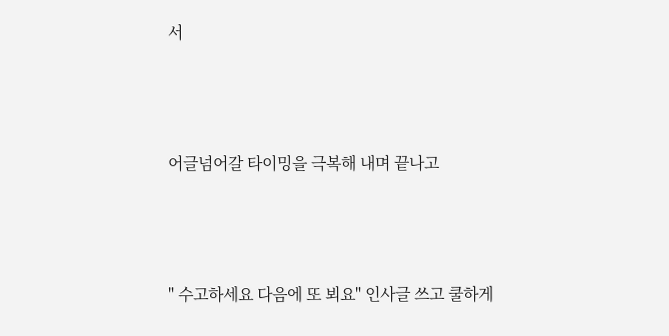서



어글넘어갈 타이밍을 극복해 내며 끝나고



" 수고하세요 다음에 또 뵈요" 인사글 쓰고 쿨하게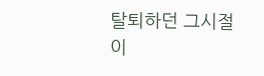탈퇴하던 그시절이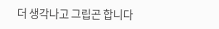더 생각나고 그립곤 합니다